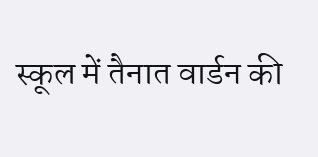स्कूल में तैनात वार्डन की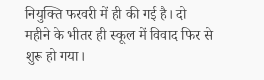नियुक्ति फरवरी में ही की गई है। दो महीने के भीतर ही स्कूल में विवाद फिर से शुरू हो गया।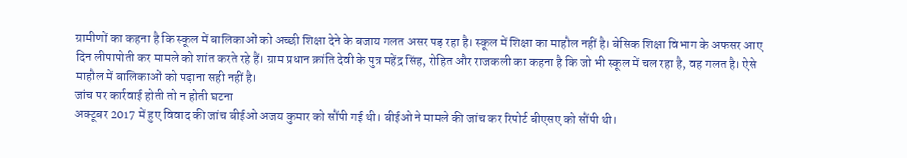ग्रामीणों का कहना है कि स्कूल में बालिकाओं को अच्छी शिक्षा देने के बजाय गलत असर पड़ रहा है। स्कूल में शिक्षा का माहौल नहीं है। बेसिक शिक्षा विभाग के अफसर आए दिन लीपापोती कर मामले को शांत करते रहे हैं। ग्राम प्रधान क्रांति देवी के पुत्र महेंद्र सिंह, रोहित और राजकली का कहना है कि जो भी स्कूल में चल रहा है, वह गलत है। ऐसे माहौल में बालिकाओं को पढ़ाना सही नहीं है।
जांच पर कार्रवाई होती तो न होती घटना
अक्टूबर 2017 में हुए विवाद की जांच बीईओ अजय कुमार को सौंपी गई थी। बीईओ ने मामले की जांच कर रिपोर्ट बीएसए को सौंपी थी।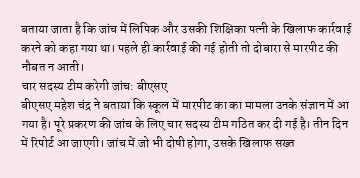बताया जाता है कि जांच में लिपिक और उसकी शिक्षिका पत्नी के खिलाफ कार्रवाई करने को कहा गया था। पहले ही कार्रवाई की गई होती तो दोबारा से मारपीट की नौबत न आती।
चार सदस्य टीम करेगी जांच: बीएसए
बीएसए महेश चंद्र ने बताया कि स्कूल में मारपीट का का मामला उनके संज्ञान में आ गया है। पूरे प्रकरण की जांच के लिए चार सदस्य टीम गठित कर दी गई है। तीन दिन में रिपोर्ट आ जाएगी। जांच में जो भी दोषी होगा, उसके खिलाफ सख्त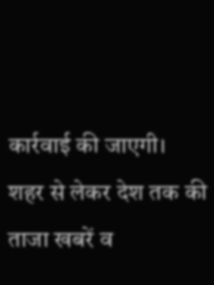कार्रवाई की जाएगी।
शहर से लेकर देश तक की ताजा खबरें व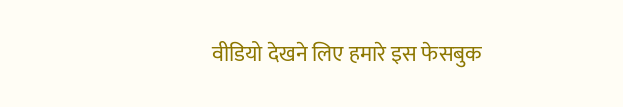वीडियो देखने लिए हमारे इस फेसबुक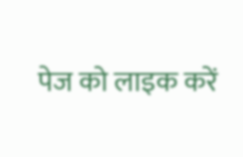पेज को लाइक करें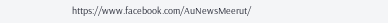https://www.facebook.com/AuNewsMeerut/